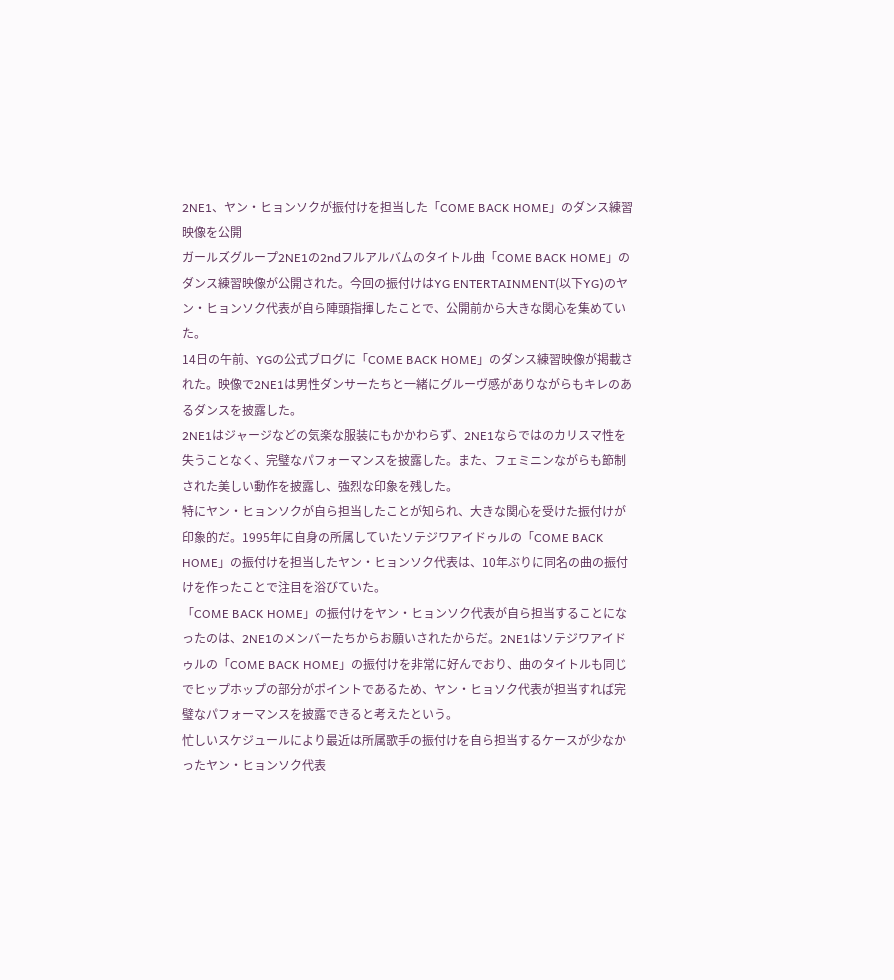2NE1、ヤン・ヒョンソクが振付けを担当した「COME BACK HOME」のダンス練習映像を公開
ガールズグループ2NE1の2ndフルアルバムのタイトル曲「COME BACK HOME」のダンス練習映像が公開された。今回の振付けはYG ENTERTAINMENT(以下YG)のヤン・ヒョンソク代表が自ら陣頭指揮したことで、公開前から大きな関心を集めていた。
14日の午前、YGの公式ブログに「COME BACK HOME」のダンス練習映像が掲載された。映像で2NE1は男性ダンサーたちと一緒にグルーヴ感がありながらもキレのあるダンスを披露した。
2NE1はジャージなどの気楽な服装にもかかわらず、2NE1ならではのカリスマ性を失うことなく、完璧なパフォーマンスを披露した。また、フェミニンながらも節制された美しい動作を披露し、強烈な印象を残した。
特にヤン・ヒョンソクが自ら担当したことが知られ、大きな関心を受けた振付けが印象的だ。1995年に自身の所属していたソテジワアイドゥルの「COME BACK HOME」の振付けを担当したヤン・ヒョンソク代表は、10年ぶりに同名の曲の振付けを作ったことで注目を浴びていた。
「COME BACK HOME」の振付けをヤン・ヒョンソク代表が自ら担当することになったのは、2NE1のメンバーたちからお願いされたからだ。2NE1はソテジワアイドゥルの「COME BACK HOME」の振付けを非常に好んでおり、曲のタイトルも同じでヒップホップの部分がポイントであるため、ヤン・ヒョソク代表が担当すれば完璧なパフォーマンスを披露できると考えたという。
忙しいスケジュールにより最近は所属歌手の振付けを自ら担当するケースが少なかったヤン・ヒョンソク代表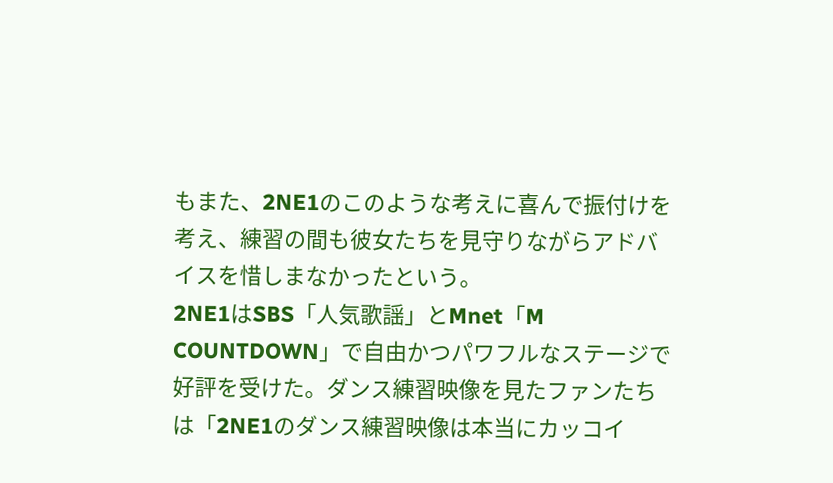もまた、2NE1のこのような考えに喜んで振付けを考え、練習の間も彼女たちを見守りながらアドバイスを惜しまなかったという。
2NE1はSBS「人気歌謡」とMnet「M COUNTDOWN」で自由かつパワフルなステージで好評を受けた。ダンス練習映像を見たファンたちは「2NE1のダンス練習映像は本当にカッコイ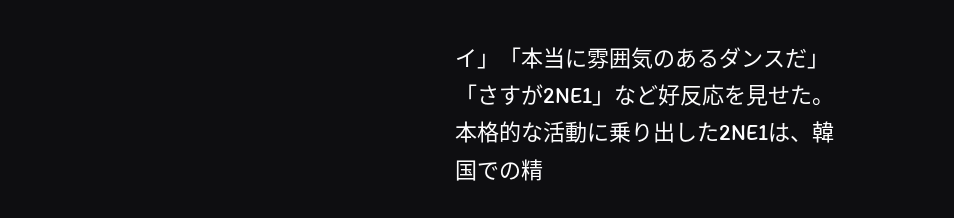イ」「本当に雰囲気のあるダンスだ」「さすが2NE1」など好反応を見せた。
本格的な活動に乗り出した2NE1は、韓国での精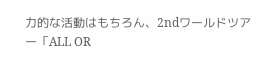力的な活動はもちろん、2ndワールドツアー「ALL OR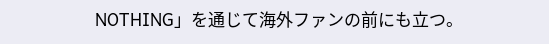NOTHING」を通じて海外ファンの前にも立つ。